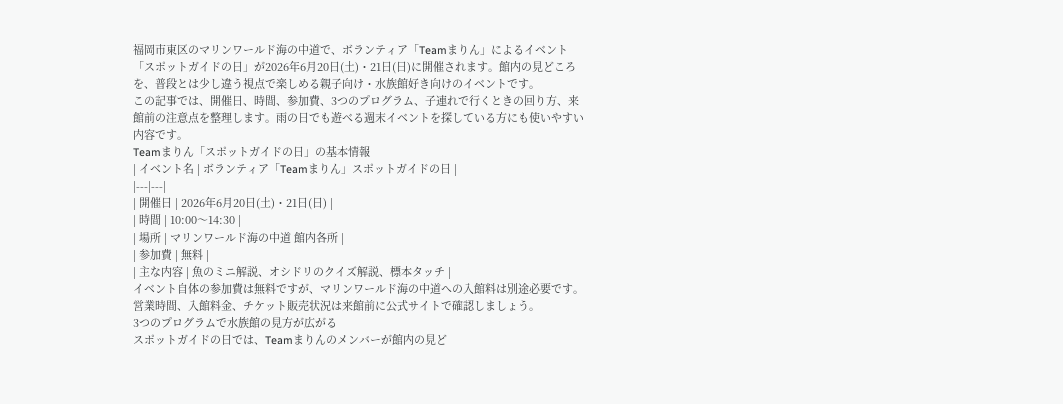福岡市東区のマリンワールド海の中道で、ボランティア「Teamまりん」によるイベント「スポットガイドの日」が2026年6月20日(土)・21日(日)に開催されます。館内の見どころを、普段とは少し違う視点で楽しめる親子向け・水族館好き向けのイベントです。
この記事では、開催日、時間、参加費、3つのプログラム、子連れで行くときの回り方、来館前の注意点を整理します。雨の日でも遊べる週末イベントを探している方にも使いやすい内容です。
Teamまりん「スポットガイドの日」の基本情報
| イベント名 | ボランティア「Teamまりん」スポットガイドの日 |
|---|---|
| 開催日 | 2026年6月20日(土)・21日(日) |
| 時間 | 10:00〜14:30 |
| 場所 | マリンワールド海の中道 館内各所 |
| 参加費 | 無料 |
| 主な内容 | 魚のミニ解説、オシドリのクイズ解説、標本タッチ |
イベント自体の参加費は無料ですが、マリンワールド海の中道への入館料は別途必要です。営業時間、入館料金、チケット販売状況は来館前に公式サイトで確認しましょう。
3つのプログラムで水族館の見方が広がる
スポットガイドの日では、Teamまりんのメンバーが館内の見ど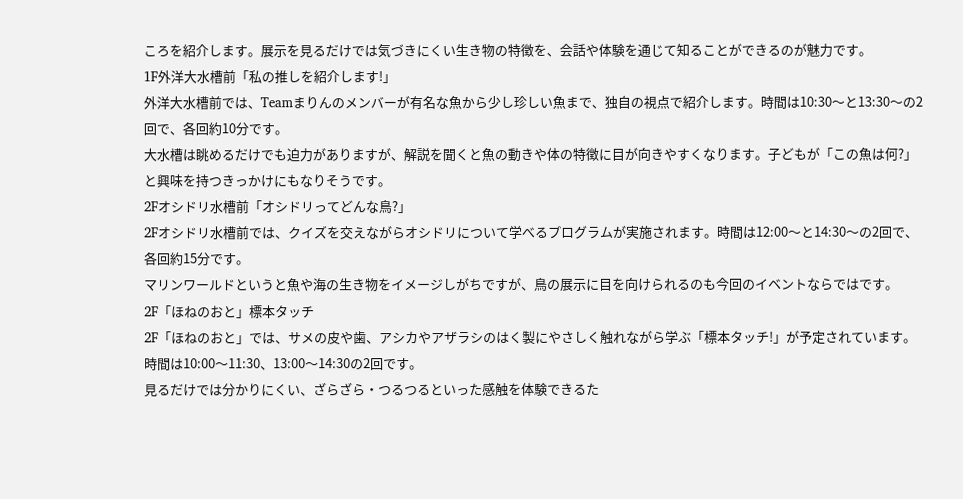ころを紹介します。展示を見るだけでは気づきにくい生き物の特徴を、会話や体験を通じて知ることができるのが魅力です。
1F外洋大水槽前「私の推しを紹介します!」
外洋大水槽前では、Teamまりんのメンバーが有名な魚から少し珍しい魚まで、独自の視点で紹介します。時間は10:30〜と13:30〜の2回で、各回約10分です。
大水槽は眺めるだけでも迫力がありますが、解説を聞くと魚の動きや体の特徴に目が向きやすくなります。子どもが「この魚は何?」と興味を持つきっかけにもなりそうです。
2Fオシドリ水槽前「オシドリってどんな鳥?」
2Fオシドリ水槽前では、クイズを交えながらオシドリについて学べるプログラムが実施されます。時間は12:00〜と14:30〜の2回で、各回約15分です。
マリンワールドというと魚や海の生き物をイメージしがちですが、鳥の展示に目を向けられるのも今回のイベントならではです。
2F「ほねのおと」標本タッチ
2F「ほねのおと」では、サメの皮や歯、アシカやアザラシのはく製にやさしく触れながら学ぶ「標本タッチ!」が予定されています。時間は10:00〜11:30、13:00〜14:30の2回です。
見るだけでは分かりにくい、ざらざら・つるつるといった感触を体験できるた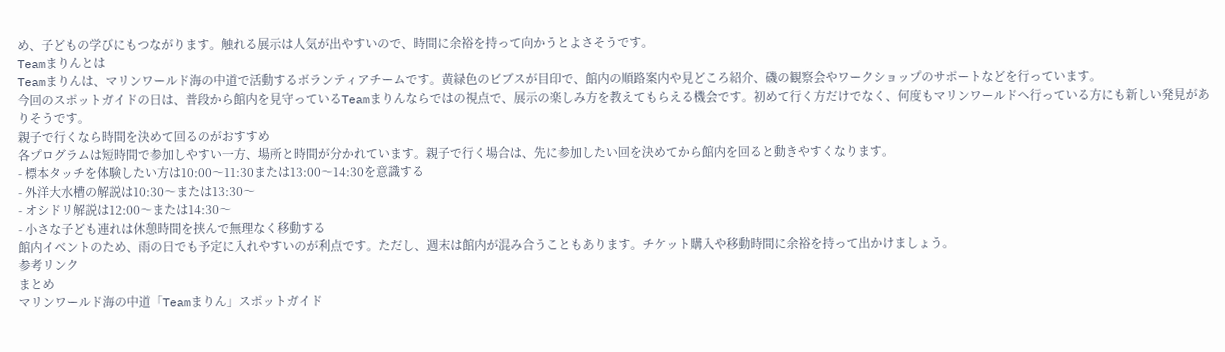め、子どもの学びにもつながります。触れる展示は人気が出やすいので、時間に余裕を持って向かうとよさそうです。
Teamまりんとは
Teamまりんは、マリンワールド海の中道で活動するボランティアチームです。黄緑色のビブスが目印で、館内の順路案内や見どころ紹介、磯の観察会やワークショップのサポートなどを行っています。
今回のスポットガイドの日は、普段から館内を見守っているTeamまりんならではの視点で、展示の楽しみ方を教えてもらえる機会です。初めて行く方だけでなく、何度もマリンワールドへ行っている方にも新しい発見がありそうです。
親子で行くなら時間を決めて回るのがおすすめ
各プログラムは短時間で参加しやすい一方、場所と時間が分かれています。親子で行く場合は、先に参加したい回を決めてから館内を回ると動きやすくなります。
- 標本タッチを体験したい方は10:00〜11:30または13:00〜14:30を意識する
- 外洋大水槽の解説は10:30〜または13:30〜
- オシドリ解説は12:00〜または14:30〜
- 小さな子ども連れは休憩時間を挟んで無理なく移動する
館内イベントのため、雨の日でも予定に入れやすいのが利点です。ただし、週末は館内が混み合うこともあります。チケット購入や移動時間に余裕を持って出かけましょう。
参考リンク
まとめ
マリンワールド海の中道「Teamまりん」スポットガイド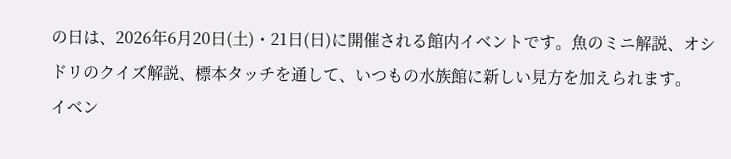の日は、2026年6月20日(土)・21日(日)に開催される館内イベントです。魚のミニ解説、オシドリのクイズ解説、標本タッチを通して、いつもの水族館に新しい見方を加えられます。
イベン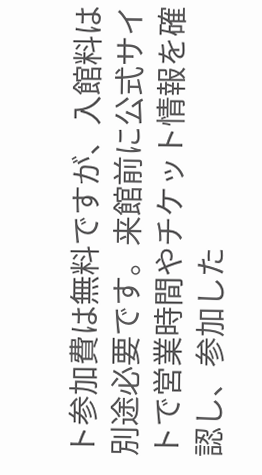ト参加費は無料ですが、入館料は別途必要です。来館前に公式サイトで営業時間やチケット情報を確認し、参加した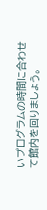いプログラムの時間に合わせて館内を回りましょう。